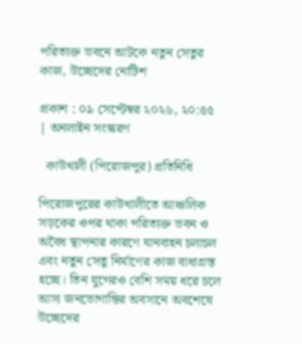পরিত্যক্ত ভবনে আটকে নতুন সেতুর কাজ, উচ্ছেদের নোটিশ

প্রকাশ : ০৯ সেপ্টেম্বর ২০২৬, ২০:৫৫ | অনলাইন সংস্করণ

  কাউখালী (পিরোজপুর) প্রতিনিধি

পিরোজপুরের কাউখালীতে আঞ্চলিক সড়কের ওপর থাকা পরিত্যক্ত ভবন ও অবৈধ স্থাপনার কারণে যানবাহন চলাচল এবং নতুন সেতু নির্মাণের কাজ বাধাগ্রস্ত হচ্ছে। তিন যুগেরও বেশি সময় ধরে চলে আসা জনভোগান্তির অবসানে অবশেষে উচ্ছেদের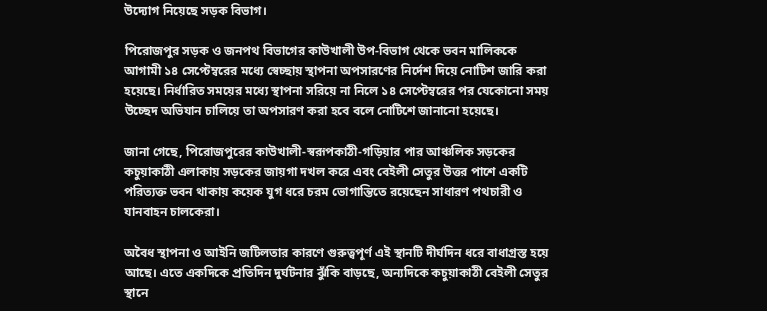উদ্যোগ নিয়েছে সড়ক বিভাগ।

পিরোজপুর সড়ক ও জনপথ বিভাগের কাউখালী উপ-বিভাগ থেকে ভবন মালিককে আগামী ১৪ সেপ্টেম্বরের মধ্যে স্বেচ্ছায় স্থাপনা অপসারণের নির্দেশ দিয়ে নোটিশ জারি করা হয়েছে। নির্ধারিত সময়ের মধ্যে স্থাপনা সরিয়ে না নিলে ১৪ সেপ্টেম্বরের পর যেকোনো সময় উচ্ছেদ অভিযান চালিয়ে তা অপসারণ করা হবে বলে নোটিশে জানানো হয়েছে।

জানা গেছে, পিরোজপুরের কাউখালী-স্বরূপকাঠী-গড়িয়ার পার আঞ্চলিক সড়কের কচুয়াকাঠী এলাকায় সড়কের জায়গা দখল করে এবং বেইলী সেতুর উত্তর পাশে একটি পরিত্যক্ত ভবন থাকায় কয়েক যুগ ধরে চরম ভোগান্তিতে রয়েছেন সাধারণ পথচারী ও যানবাহন চালকেরা।

অবৈধ স্থাপনা ও আইনি জটিলতার কারণে গুরুত্বপূর্ণ এই স্থানটি দীর্ঘদিন ধরে বাধাগ্রস্ত হয়ে আছে। এতে একদিকে প্রতিদিন দুর্ঘটনার ঝুঁকি বাড়ছে, অন্যদিকে কচুয়াকাঠী বেইলী সেতুর স্থানে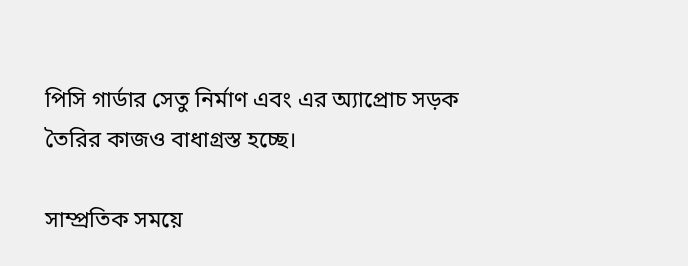পিসি গার্ডার সেতু নির্মাণ এবং এর অ্যাপ্রোচ সড়ক তৈরির কাজও বাধাগ্রস্ত হচ্ছে।

সাম্প্রতিক সময়ে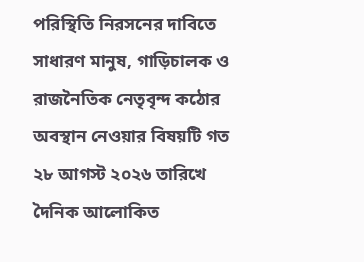পরিস্থিতি নিরসনের দাবিতে সাধারণ মানুষ, গাড়িচালক ও রাজনৈতিক নেতৃবৃন্দ কঠোর অবস্থান নেওয়ার বিষয়টি গত ২৮ আগস্ট ২০২৬ তারিখে দৈনিক আলোকিত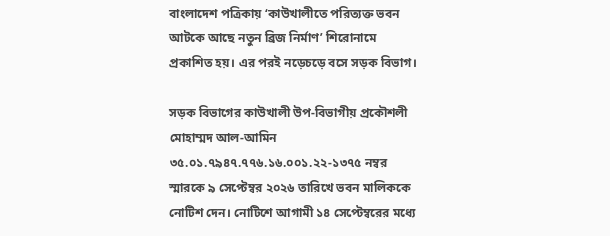বাংলাদেশ পত্রিকায় ‘কাউখালীতে পরিত্যক্ত ভবন আটকে আছে নতুন ব্রিজ নির্মাণ’ শিরোনামে প্রকাশিত হয়। এর পরই নড়েচড়ে বসে সড়ক বিভাগ।

সড়ক বিভাগের কাউখালী উপ-বিভাগীয় প্রকৌশলী মোহাম্মদ আল-আমিন ৩৫.০১.৭৯৪৭.৭৭৬.১৬.০০১.২২-১৩৭৫ নম্বর স্মারকে ৯ সেপ্টেম্বর ২০২৬ তারিখে ভবন মালিককে নোটিশ দেন। নোটিশে আগামী ১৪ সেপ্টেম্বরের মধ্যে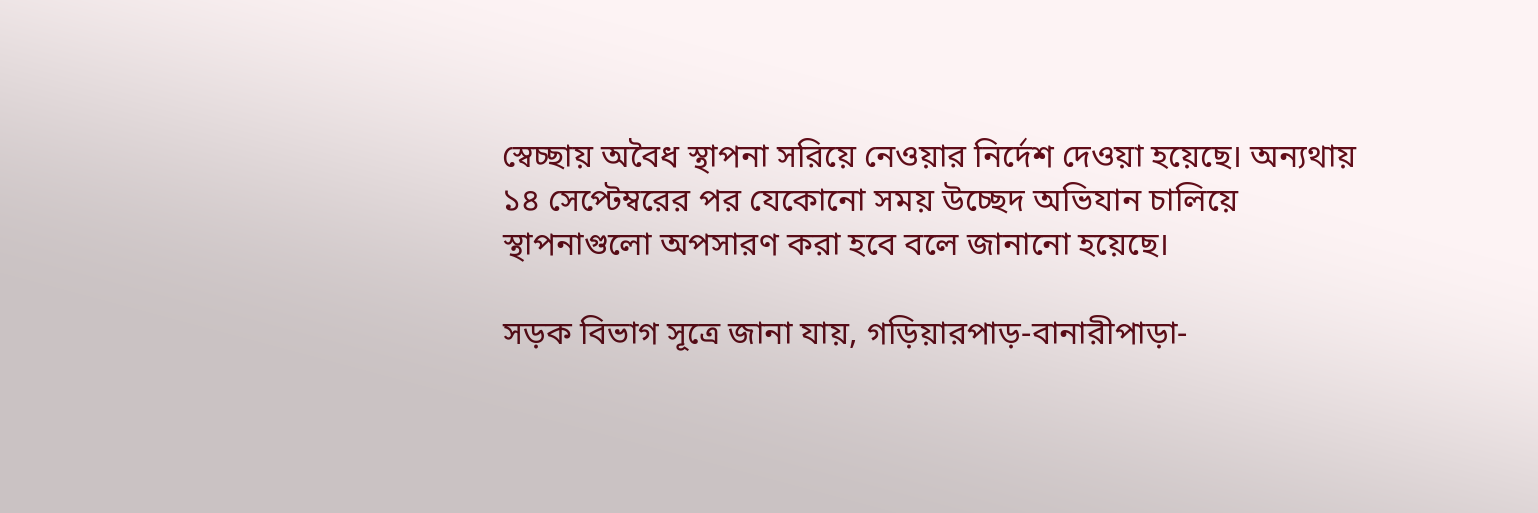স্বেচ্ছায় অবৈধ স্থাপনা সরিয়ে নেওয়ার নির্দেশ দেওয়া হয়েছে। অন্যথায় ১৪ সেপ্টেম্বরের পর যেকোনো সময় উচ্ছেদ অভিযান চালিয়ে স্থাপনাগুলো অপসারণ করা হবে বলে জানানো হয়েছে।

সড়ক বিভাগ সূত্রে জানা যায়, গড়িয়ারপাড়-বানারীপাড়া-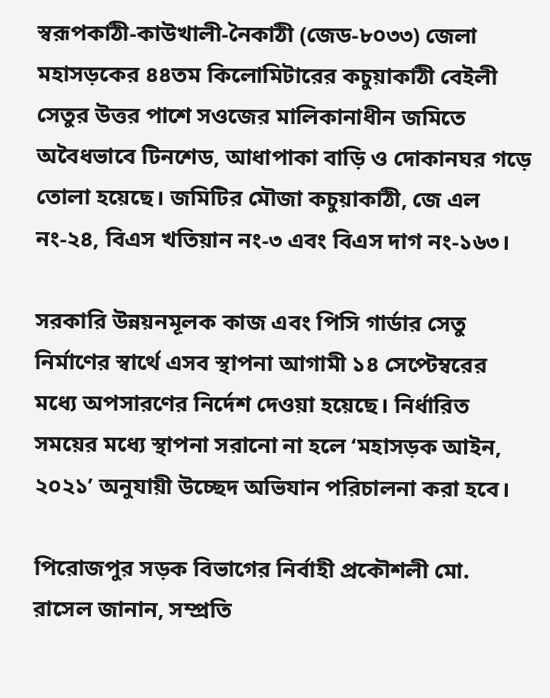স্বরূপকাঠী-কাউখালী-নৈকাঠী (জেড-৮০৩৩) জেলা মহাসড়কের ৪৪তম কিলোমিটারের কচুয়াকাঠী বেইলী সেতুর উত্তর পাশে সওজের মালিকানাধীন জমিতে অবৈধভাবে টিনশেড, আধাপাকা বাড়ি ও দোকানঘর গড়ে তোলা হয়েছে। জমিটির মৌজা কচুয়াকাঠী, জে এল নং-২৪, বিএস খতিয়ান নং-৩ এবং বিএস দাগ নং-১৬৩।

সরকারি উন্নয়নমূলক কাজ এবং পিসি গার্ডার সেতু নির্মাণের স্বার্থে এসব স্থাপনা আগামী ১৪ সেপ্টেম্বরের মধ্যে অপসারণের নির্দেশ দেওয়া হয়েছে। নির্ধারিত সময়ের মধ্যে স্থাপনা সরানো না হলে ‘মহাসড়ক আইন, ২০২১’ অনুযায়ী উচ্ছেদ অভিযান পরিচালনা করা হবে।

পিরোজপুর সড়ক বিভাগের নির্বাহী প্রকৌশলী মো. রাসেল জানান, সম্প্রতি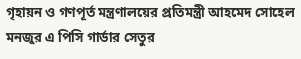গৃহায়ন ও গণপূর্ত মন্ত্রণালয়ের প্রতিমন্ত্রী আহমেদ সোহেল মনজুর এ পিসি গার্ডার সেতুর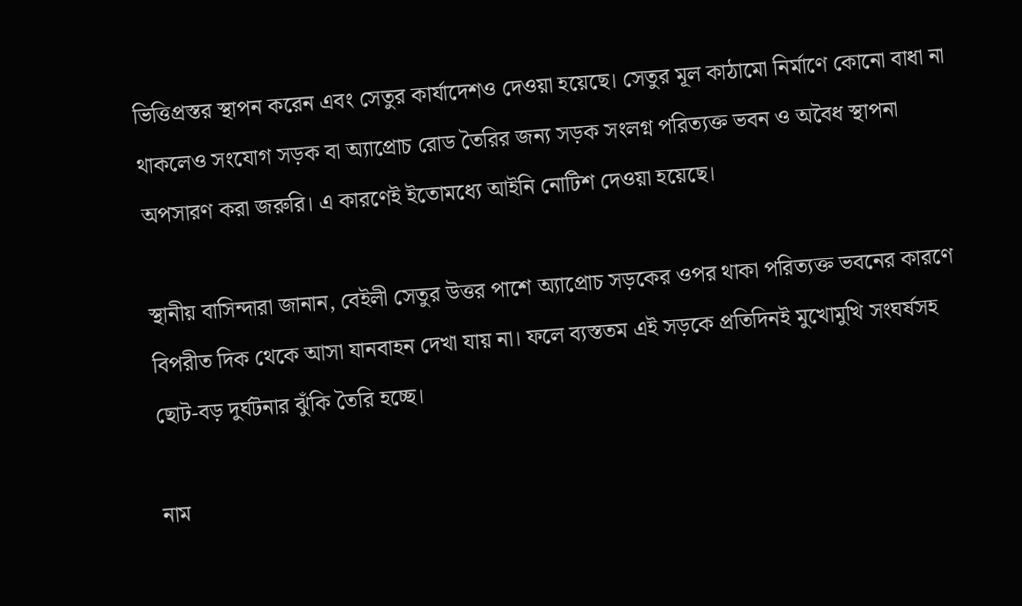ভিত্তিপ্রস্তর স্থাপন করেন এবং সেতুর কার্যাদেশও দেওয়া হয়েছে। সেতুর মূল কাঠামো নির্মাণে কোনো বাধা না থাকলেও সংযোগ সড়ক বা অ্যাপ্রোচ রোড তৈরির জন্য সড়ক সংলগ্ন পরিত্যক্ত ভবন ও অবৈধ স্থাপনা অপসারণ করা জরুরি। এ কারণেই ইতোমধ্যে আইনি নোটিশ দেওয়া হয়েছে।

স্থানীয় বাসিন্দারা জানান, বেইলী সেতুর উত্তর পাশে অ্যাপ্রোচ সড়কের ওপর থাকা পরিত্যক্ত ভবনের কারণে বিপরীত দিক থেকে আসা যানবাহন দেখা যায় না। ফলে ব্যস্ততম এই সড়কে প্রতিদিনই মুখোমুখি সংঘর্ষসহ ছোট-বড় দুর্ঘটনার ঝুঁকি তৈরি হচ্ছে।

নাম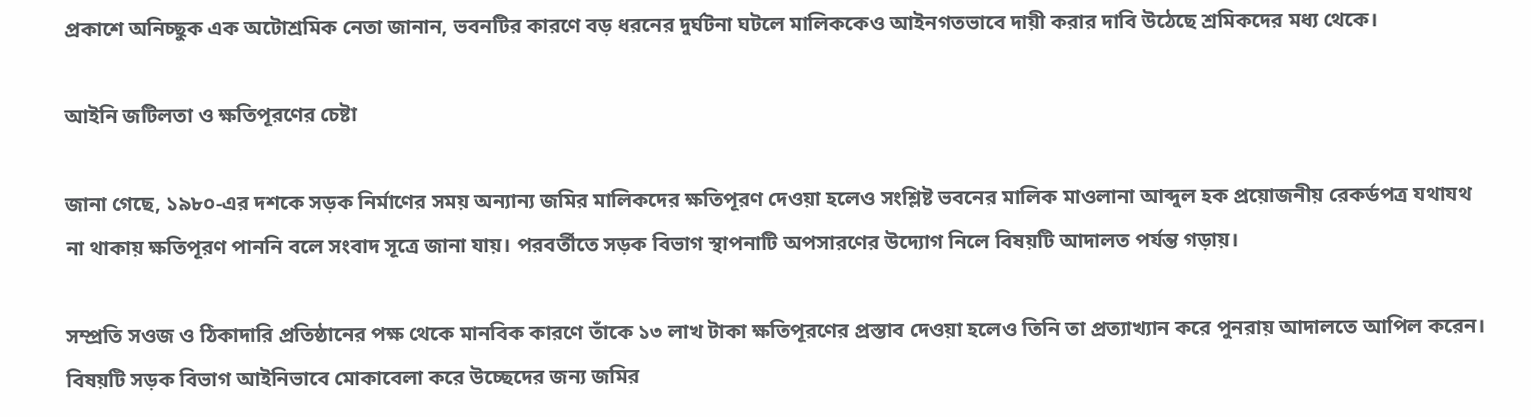প্রকাশে অনিচ্ছুক এক অটোশ্রমিক নেতা জানান, ভবনটির কারণে বড় ধরনের দুর্ঘটনা ঘটলে মালিককেও আইনগতভাবে দায়ী করার দাবি উঠেছে শ্রমিকদের মধ্য থেকে।

আইনি জটিলতা ও ক্ষতিপূরণের চেষ্টা

জানা গেছে, ১৯৮০-এর দশকে সড়ক নির্মাণের সময় অন্যান্য জমির মালিকদের ক্ষতিপূরণ দেওয়া হলেও সংশ্লিষ্ট ভবনের মালিক মাওলানা আব্দুল হক প্রয়োজনীয় রেকর্ডপত্র যথাযথ না থাকায় ক্ষতিপূরণ পাননি বলে সংবাদ সূত্রে জানা যায়। পরবর্তীতে সড়ক বিভাগ স্থাপনাটি অপসারণের উদ্যোগ নিলে বিষয়টি আদালত পর্যন্ত গড়ায়।

সম্প্রতি সওজ ও ঠিকাদারি প্রতিষ্ঠানের পক্ষ থেকে মানবিক কারণে তাঁকে ১৩ লাখ টাকা ক্ষতিপূরণের প্রস্তাব দেওয়া হলেও তিনি তা প্রত্যাখ্যান করে পুনরায় আদালতে আপিল করেন। বিষয়টি সড়ক বিভাগ আইনিভাবে মোকাবেলা করে উচ্ছেদের জন্য জমির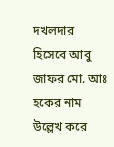দখলদার হিসেবে আবু জাফর মো. আঃ হকের নাম উল্লেখ করে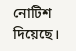নোটিশ দিয়েছে।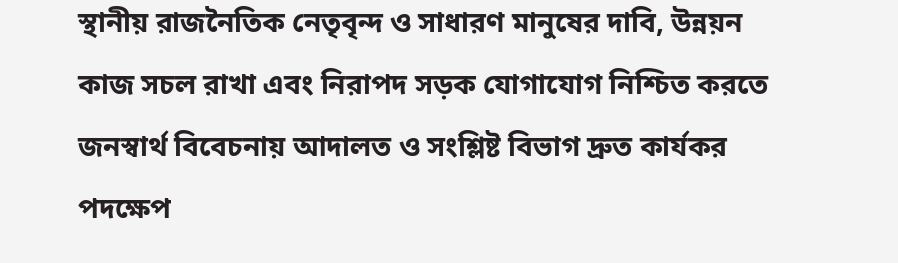স্থানীয় রাজনৈতিক নেতৃবৃন্দ ও সাধারণ মানুষের দাবি, উন্নয়ন কাজ সচল রাখা এবং নিরাপদ সড়ক যোগাযোগ নিশ্চিত করতে জনস্বার্থ বিবেচনায় আদালত ও সংশ্লিষ্ট বিভাগ দ্রুত কার্যকর পদক্ষেপ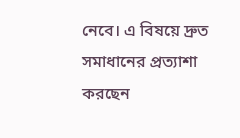নেবে। এ বিষয়ে দ্রুত সমাধানের প্রত্যাশা করছেন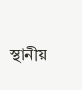স্থানীয়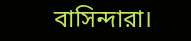বাসিন্দারা।